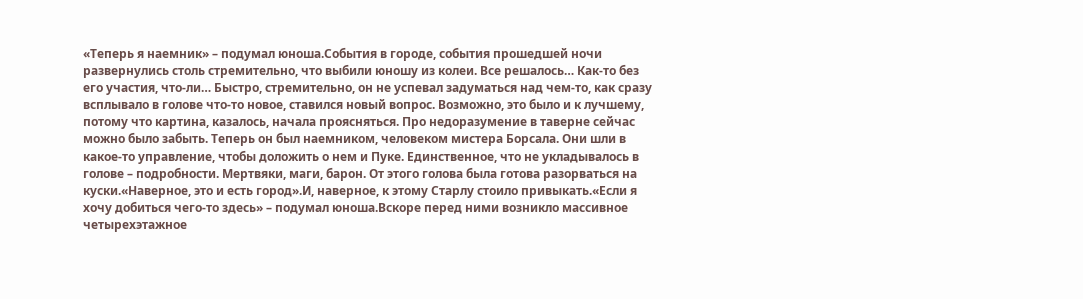«Теперь я наемник» – подумал юноша.События в городе, события прошедшей ночи развернулись столь стремительно, что выбили юношу из колеи. Все решалось… Как-то без его участия, что-ли… Быстро, стремительно, он не успевал задуматься над чем-то, как сразу всплывало в голове что-то новое, ставился новый вопрос. Возможно, это было и к лучшему, потому что картина, казалось, начала проясняться. Про недоразумение в таверне сейчас можно было забыть. Теперь он был наемником, человеком мистера Борсала. Они шли в какое-то управление, чтобы доложить о нем и Пуке. Единственное, что не укладывалось в голове – подробности. Мертвяки, маги, барон. От этого голова была готова разорваться на куски.«Наверное, это и есть город».И, наверное, к этому Старлу стоило привыкать.«Если я хочу добиться чего-то здесь» – подумал юноша.Вскоре перед ними возникло массивное четырехэтажное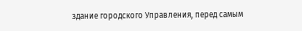здание городского Управления, перед самым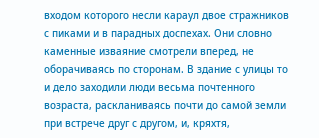входом которого несли караул двое стражников с пиками и в парадных доспехах. Они словно каменные изваяние смотрели вперед, не оборачиваясь по сторонам. В здание с улицы то и дело заходили люди весьма почтенного возраста, раскланиваясь почти до самой земли при встрече друг с другом, и, кряхтя,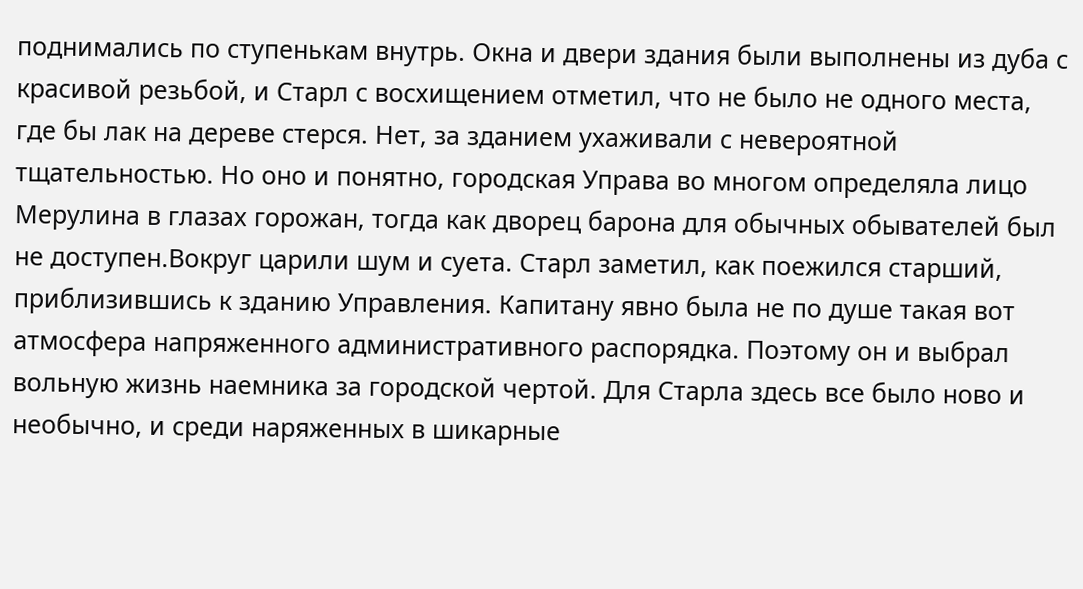поднимались по ступенькам внутрь. Окна и двери здания были выполнены из дуба с красивой резьбой, и Старл с восхищением отметил, что не было не одного места, где бы лак на дереве стерся. Нет, за зданием ухаживали с невероятной тщательностью. Но оно и понятно, городская Управа во многом определяла лицо Мерулина в глазах горожан, тогда как дворец барона для обычных обывателей был не доступен.Вокруг царили шум и суета. Старл заметил, как поежился старший, приблизившись к зданию Управления. Капитану явно была не по душе такая вот атмосфера напряженного административного распорядка. Поэтому он и выбрал вольную жизнь наемника за городской чертой. Для Старла здесь все было ново и необычно, и среди наряженных в шикарные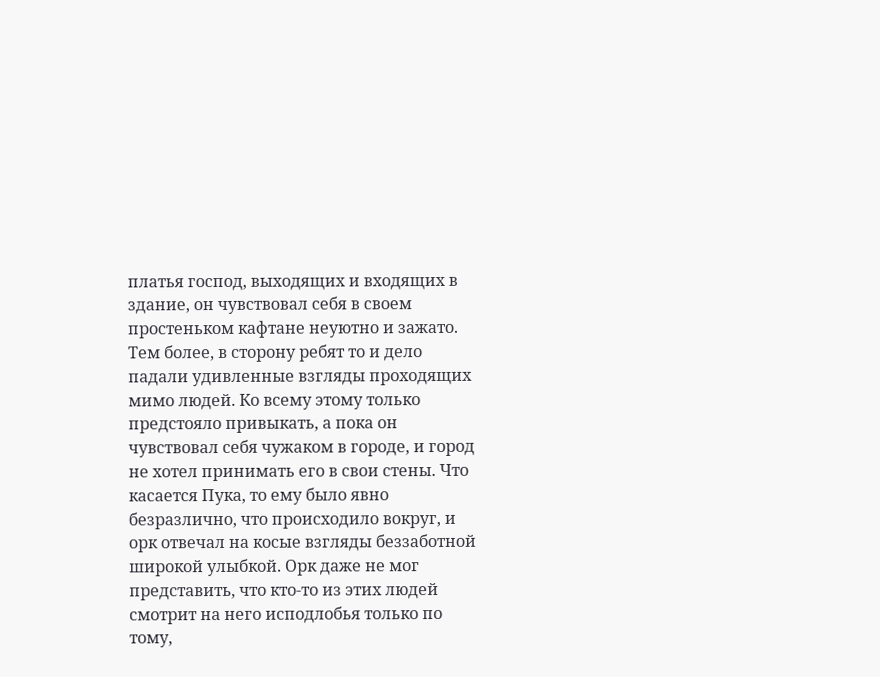платья господ, выходящих и входящих в здание, он чувствовал себя в своем простеньком кафтане неуютно и зажато. Тем более, в сторону ребят то и дело падали удивленные взгляды проходящих мимо людей. Ко всему этому только предстояло привыкать, а пока он чувствовал себя чужаком в городе, и город не хотел принимать его в свои стены. Что касается Пука, то ему было явно безразлично, что происходило вокруг, и орк отвечал на косые взгляды беззаботной широкой улыбкой. Орк даже не мог представить, что кто-то из этих людей смотрит на него исподлобья только по тому,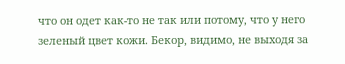что он одет как-то не так или потому, что у него зеленый цвет кожи. Бекор, видимо, не выходя за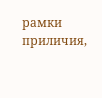рамки приличия,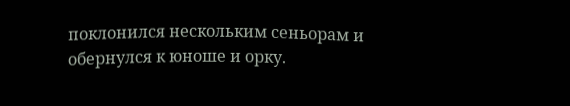поклонился нескольким сеньорам и обернулся к юноше и орку.